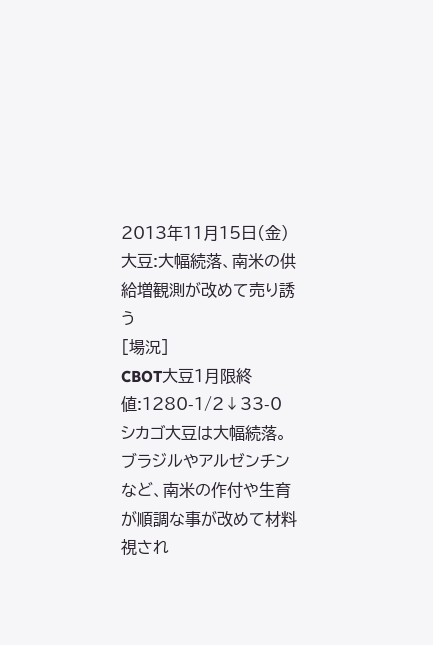2013年11月15日(金)
大豆:大幅続落、南米の供給増観測が改めて売り誘う
[場況]
CBOT大豆1月限終値:1280-1/2↓33-0
シカゴ大豆は大幅続落。ブラジルやアルゼンチンなど、南米の作付や生育が順調な事が改めて材料視され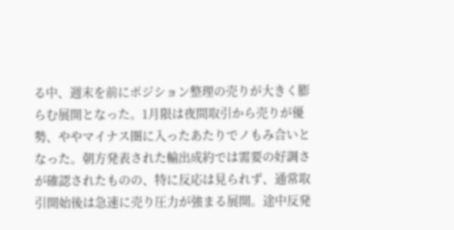る中、週末を前にポジション整理の売りが大きく膨らむ展開となった。1月限は夜間取引から売りが優勢、ややマイナス圏に入ったあたりでノもみ合いとなった。朝方発表された輸出成約では需要の好調さが確認されたものの、特に反応は見られず、通常取引開始後は急速に売り圧力が強まる展開。途中反発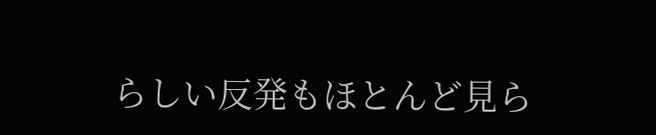らしい反発もほとんど見ら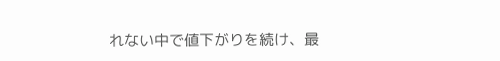れない中で値下がりを続け、最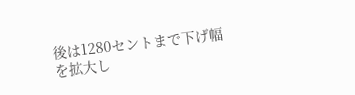後は1280セントまで下げ幅を拡大し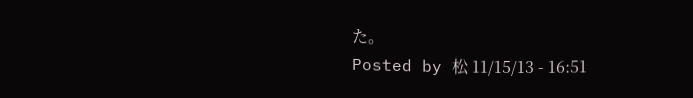た。
Posted by 松 11/15/13 - 16:51